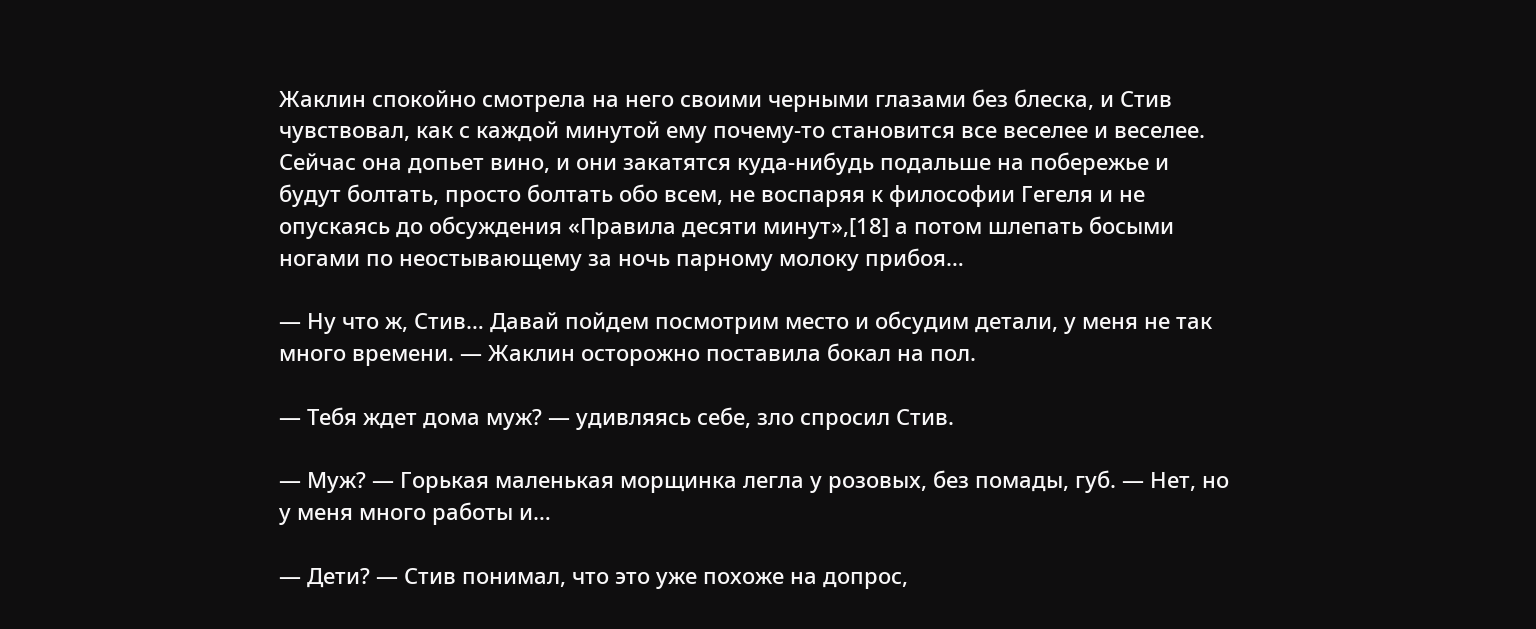Жаклин спокойно смотрела на него своими черными глазами без блеска, и Стив чувствовал, как с каждой минутой ему почему‑то становится все веселее и веселее. Сейчас она допьет вино, и они закатятся куда‑нибудь подальше на побережье и будут болтать, просто болтать обо всем, не воспаряя к философии Гегеля и не опускаясь до обсуждения «Правила десяти минут»,[18] а потом шлепать босыми ногами по неостывающему за ночь парному молоку прибоя…

— Ну что ж, Стив… Давай пойдем посмотрим место и обсудим детали, у меня не так много времени. — Жаклин осторожно поставила бокал на пол.

— Тебя ждет дома муж? — удивляясь себе, зло спросил Стив.

— Муж? — Горькая маленькая морщинка легла у розовых, без помады, губ. — Нет, но у меня много работы и…

— Дети? — Стив понимал, что это уже похоже на допрос,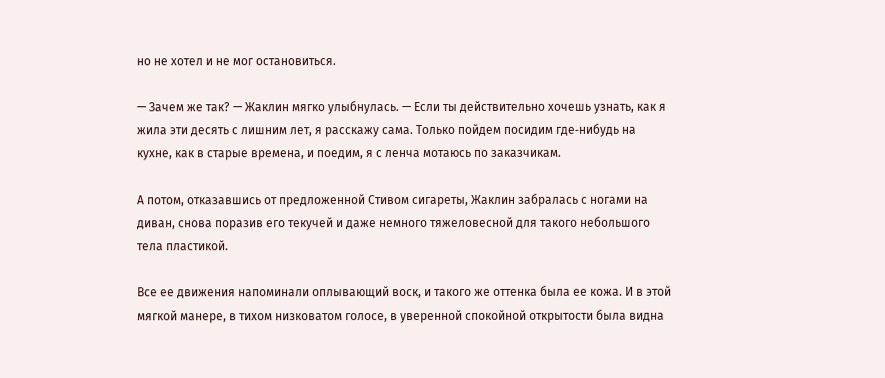но не хотел и не мог остановиться.

— Зачем же так? — Жаклин мягко улыбнулась. — Если ты действительно хочешь узнать, как я жила эти десять с лишним лет, я расскажу сама. Только пойдем посидим где‑нибудь на кухне, как в старые времена, и поедим, я с ленча мотаюсь по заказчикам.

А потом, отказавшись от предложенной Стивом сигареты, Жаклин забралась с ногами на диван, снова поразив его текучей и даже немного тяжеловесной для такого небольшого тела пластикой.

Все ее движения напоминали оплывающий воск, и такого же оттенка была ее кожа. И в этой мягкой манере, в тихом низковатом голосе, в уверенной спокойной открытости была видна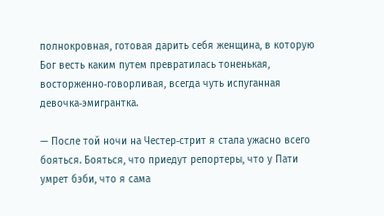полнокровная, готовая дарить себя женщина, в которую Бог весть каким путем превратилась тоненькая, восторженно‑говорливая, всегда чуть испуганная девочка‑эмигрантка.

— После той ночи на Честер‑стрит я стала ужасно всего бояться. Бояться, что приедут репортеры, что у Пати умрет бэби, что я сама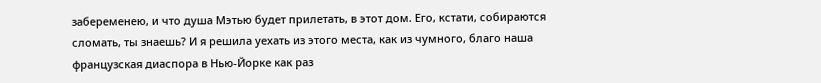забеременею, и что душа Мэтью будет прилетать, в этот дом. Его, кстати, собираются сломать, ты знаешь? И я решила уехать из этого места, как из чумного, благо наша французская диаспора в Нью‑Йорке как раз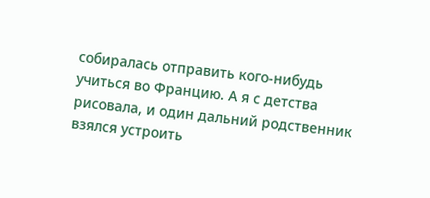собиралась отправить кого‑нибудь учиться во Францию. А я с детства рисовала, и один дальний родственник взялся устроить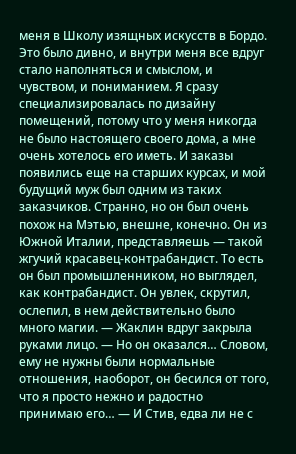меня в Школу изящных искусств в Бордо. Это было дивно, и внутри меня все вдруг стало наполняться и смыслом, и чувством, и пониманием. Я сразу специализировалась по дизайну помещений, потому что у меня никогда не было настоящего своего дома, а мне очень хотелось его иметь. И заказы появились еще на старших курсах, и мой будущий муж был одним из таких заказчиков. Странно, но он был очень похож на Мэтью, внешне, конечно. Он из Южной Италии, представляешь — такой жгучий красавец‑контрабандист. То есть он был промышленником, но выглядел, как контрабандист. Он увлек, скрутил, ослепил, в нем действительно было много магии. — Жаклин вдруг закрыла руками лицо. — Но он оказался… Словом, ему не нужны были нормальные отношения, наоборот, он бесился от того, что я просто нежно и радостно принимаю его… — И Стив, едва ли не с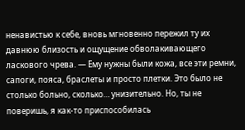ненавистью к себе, вновь мгновенно пережил ту их давнюю близость и ощущение обволакивающего ласкового чрева. — Ему нужны были кожа, все эти ремни, сапоги, пояса, браслеты и просто плетки. Это было не столько больно, сколько… унизительно. Но, ты не поверишь, я как‑то приспособилась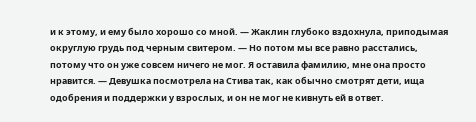и к этому, и ему было хорошо со мной. — Жаклин глубоко вздохнула, приподымая округлую грудь под черным свитером. — Но потом мы все равно расстались, потому что он уже совсем ничего не мог. Я оставила фамилию, мне она просто нравится. — Девушка посмотрела на Стива так, как обычно смотрят дети, ища одобрения и поддержки у взрослых, и он не мог не кивнуть ей в ответ.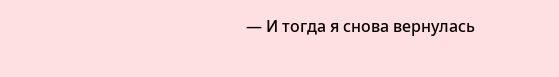— И тогда я снова вернулась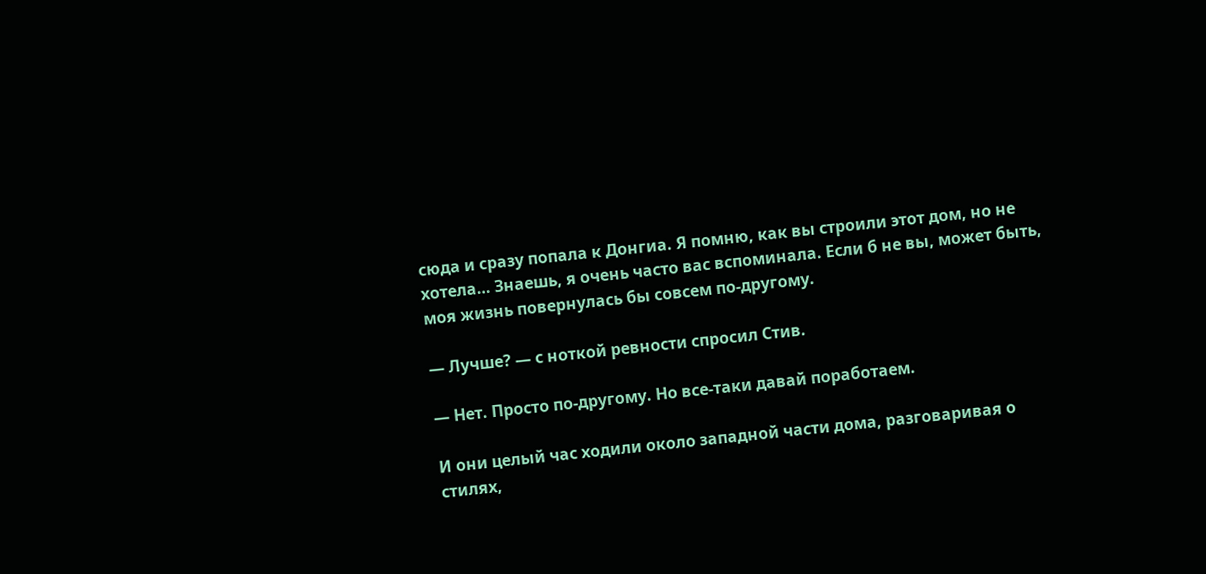сюда и сразу попала к Донгиа. Я помню, как вы строили этот дом, но не хотела… Знаешь, я очень часто вас вспоминала. Если б не вы, может быть, моя жизнь повернулась бы совсем по‑другому.

— Лучше? — с ноткой ревности спросил Стив.

— Нет. Просто по‑другому. Но все‑таки давай поработаем.

И они целый час ходили около западной части дома, разговаривая о стилях,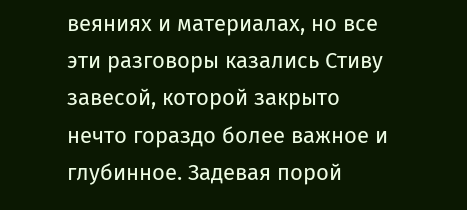веяниях и материалах, но все эти разговоры казались Стиву завесой, которой закрыто нечто гораздо более важное и глубинное. Задевая порой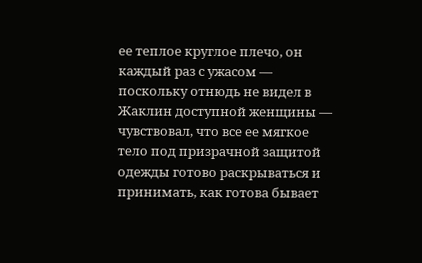ее теплое круглое плечо, он каждый раз с ужасом — поскольку отнюдь не видел в Жаклин доступной женщины — чувствовал, что все ее мягкое тело под призрачной защитой одежды готово раскрываться и принимать, как готова бывает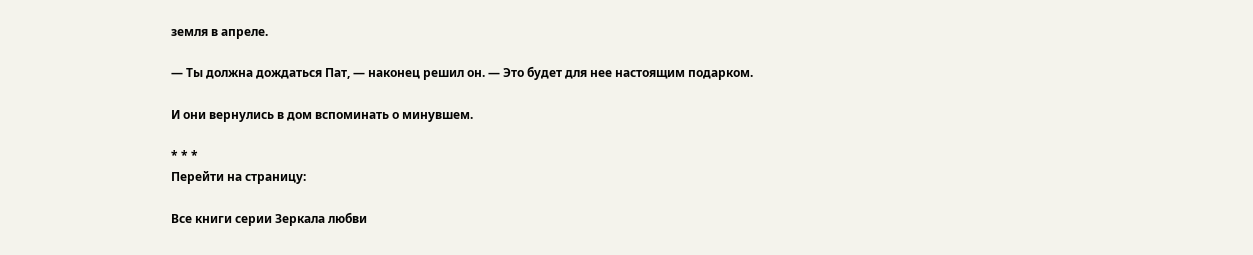земля в апреле.

— Ты должна дождаться Пат, — наконец решил он. — Это будет для нее настоящим подарком.

И они вернулись в дом вспоминать о минувшем.

* * *
Перейти на страницу:

Все книги серии Зеркала любви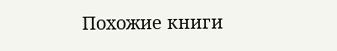Похожие книги